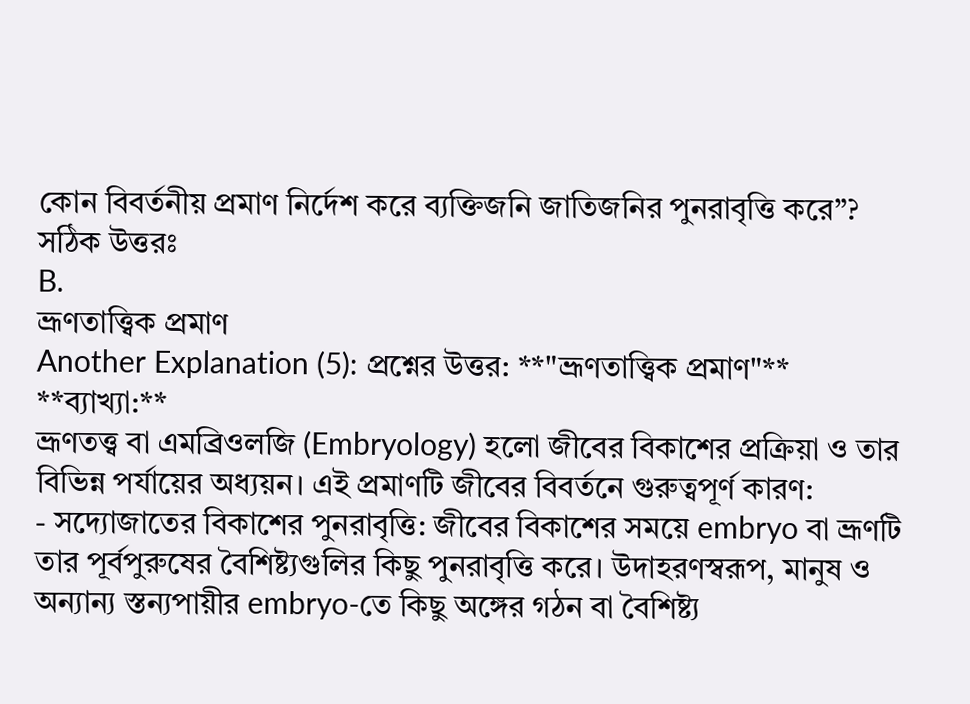কোন বিবর্তনীয় প্রমাণ নির্দেশ করে ব্যক্তিজনি জাতিজনির পুনরাবৃত্তি করে”?
সঠিক উত্তরঃ
B.
ভ্রূণতাত্ত্বিক প্ৰমাণ
Another Explanation (5): প্রশ্নের উত্তর: **"ভ্রূণতাত্ত্বিক প্ৰমাণ"**
**ব্যাখ্যা:**
ভ্রূণতত্ত্ব বা এমব্রিওলজি (Embryology) হলো জীবের বিকাশের প্রক্রিয়া ও তার বিভিন্ন পর্যায়ের অধ্যয়ন। এই প্রমাণটি জীবের বিবর্তনে গুরুত্বপূর্ণ কারণ:
- সদ্যোজাতের বিকাশের পুনরাবৃত্তি: জীবের বিকাশের সময়ে embryo বা ভ্রূণটি তার পূর্বপুরুষের বৈশিষ্ট্যগুলির কিছু পুনরাবৃত্তি করে। উদাহরণস্বরূপ, মানুষ ও অন্যান্য স্তন্যপায়ীর embryo-তে কিছু অঙ্গের গঠন বা বৈশিষ্ট্য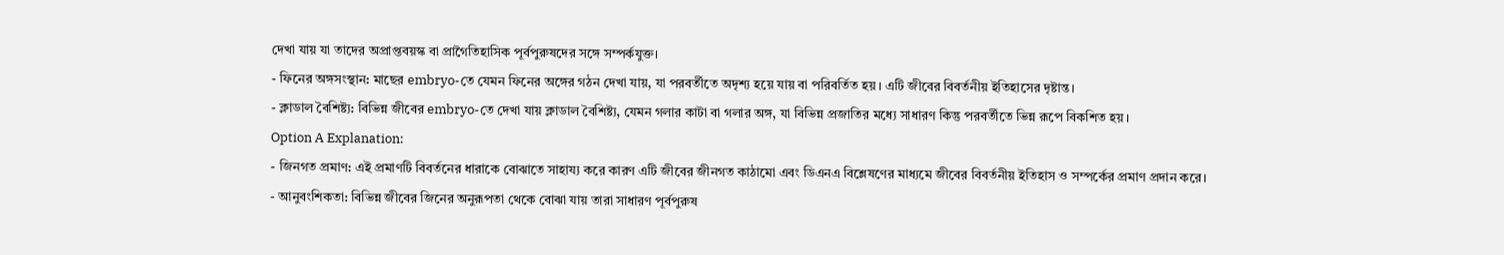দেখা যায় যা তাদের অপ্রাপ্তবয়স্ক বা প্রাগৈতিহাসিক পূর্বপুরুষদের সঙ্গে সম্পর্কযুক্ত।
- ফিনের অঙ্গসংস্থান: মাছের embryo-তে যেমন ফিনের অঙ্গের গঠন দেখা যায়, যা পরবর্তীতে অদৃশ্য হয়ে যায় বা পরিবর্তিত হয়। এটি জীবের বিবর্তনীয় ইতিহাসের দৃষ্টান্ত।
- ক্লাডাল বৈশিষ্ট্য: বিভিন্ন জীবের embryo-তে দেখা যায় ক্লাডাল বৈশিষ্ট্য, যেমন গলার কাটা বা গলার অঙ্গ, যা বিভিন্ন প্রজাতির মধ্যে সাধারণ কিন্তু পরবর্তীতে ভিন্ন রূপে বিকশিত হয়।
Option A Explanation:
- জিনগত প্ৰমাণ: এই প্রমাণটি বিবর্তনের ধারাকে বোঝাতে সাহায্য করে কারণ এটি জীবের জীনগত কাঠামো এবং ডিএনএ বিশ্লেষণের মাধ্যমে জীবের বিবর্তনীয় ইতিহাস ও সম্পর্কের প্রমাণ প্রদান করে।
- আনুবংশিকতা: বিভিন্ন জীবের জিনের অনুরূপতা থেকে বোঝা যায় তারা সাধারণ পূর্বপুরুষ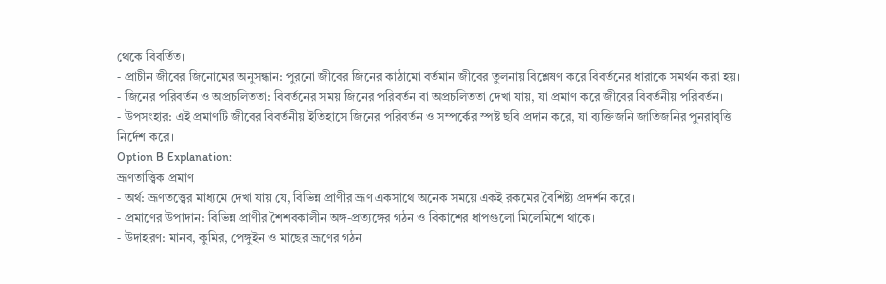থেকে বিবর্তিত।
- প্রাচীন জীবের জিনোমের অনুসন্ধান: পুরনো জীবের জিনের কাঠামো বর্তমান জীবের তুলনায় বিশ্লেষণ করে বিবর্তনের ধারাকে সমর্থন করা হয়।
- জিনের পরিবর্তন ও অপ্রচলিততা: বিবর্তনের সময় জিনের পরিবর্তন বা অপ্রচলিততা দেখা যায়, যা প্রমাণ করে জীবের বিবর্তনীয় পরিবর্তন।
- উপসংহার: এই প্রমাণটি জীবের বিবর্তনীয় ইতিহাসে জিনের পরিবর্তন ও সম্পর্কের স্পষ্ট ছবি প্রদান করে, যা ব্যক্তিজনি জাতিজনির পুনরাবৃত্তি নির্দেশ করে।
Option B Explanation:
ভ্রূণতাত্ত্বিক প্ৰমাণ
- অর্থ: ভ্রূণতত্ত্বের মাধ্যমে দেখা যায় যে, বিভিন্ন প্রাণীর ভ্রূণ একসাথে অনেক সময়ে একই রকমের বৈশিষ্ট্য প্রদর্শন করে।
- প্রমাণের উপাদান: বিভিন্ন প্রাণীর শৈশবকালীন অঙ্গ-প্রত্যঙ্গের গঠন ও বিকাশের ধাপগুলো মিলেমিশে থাকে।
- উদাহরণ: মানব, কুমির, পেঙ্গুইন ও মাছের ভ্রূণের গঠন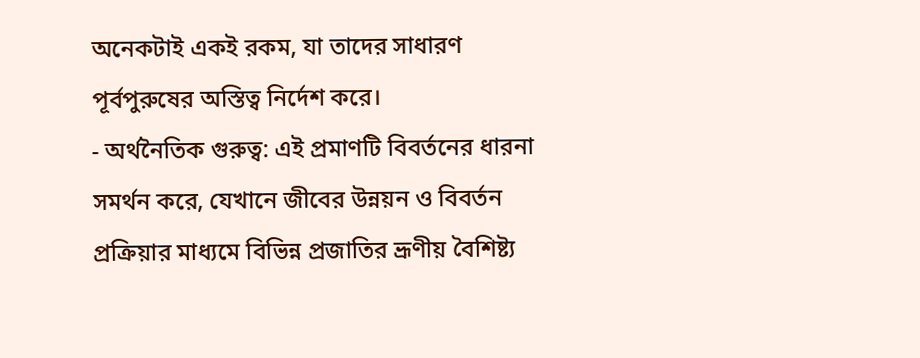অনেকটাই একই রকম, যা তাদের সাধারণ পূর্বপুরুষের অস্তিত্ব নির্দেশ করে।
- অর্থনৈতিক গুরুত্ব: এই প্রমাণটি বিবর্তনের ধারনা সমর্থন করে, যেখানে জীবের উন্নয়ন ও বিবর্তন প্রক্রিয়ার মাধ্যমে বিভিন্ন প্রজাতির ভ্রূণীয় বৈশিষ্ট্য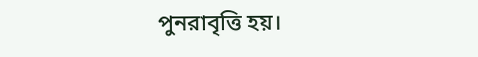পুনরাবৃত্তি হয়।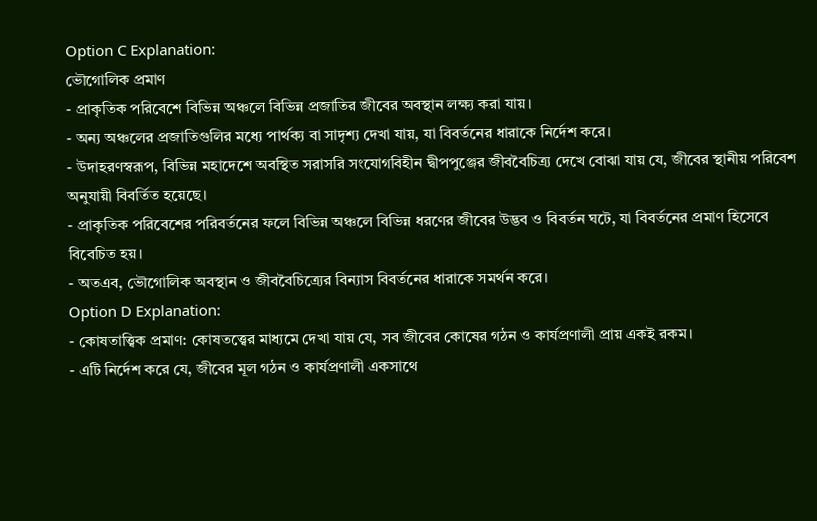Option C Explanation:
ভৌগোলিক প্রমাণ
- প্রাকৃতিক পরিবেশে বিভিন্ন অঞ্চলে বিভিন্ন প্রজাতির জীবের অবস্থান লক্ষ্য করা যায়।
- অন্য অঞ্চলের প্রজাতিগুলির মধ্যে পার্থক্য বা সাদৃশ্য দেখা যায়, যা বিবর্তনের ধারাকে নির্দেশ করে।
- উদাহরণস্বরূপ, বিভিন্ন মহাদেশে অবস্থিত সরাসরি সংযোগবিহীন দ্বীপপুঞ্জের জীববৈচিত্র্য দেখে বোঝা যায় যে, জীবের স্থানীয় পরিবেশ অনুযায়ী বিবর্তিত হয়েছে।
- প্রাকৃতিক পরিবেশের পরিবর্তনের ফলে বিভিন্ন অঞ্চলে বিভিন্ন ধরণের জীবের উদ্ভব ও বিবর্তন ঘটে, যা বিবর্তনের প্রমাণ হিসেবে বিবেচিত হয়।
- অতএব, ভৌগোলিক অবস্থান ও জীববৈচিত্র্যের বিন্যাস বিবর্তনের ধারাকে সমর্থন করে।
Option D Explanation:
- কোষতাত্ত্বিক প্রমাণ: কোষতত্ত্বের মাধ্যমে দেখা যায় যে, সব জীবের কোষের গঠন ও কার্যপ্রণালী প্রায় একই রকম।
- এটি নির্দেশ করে যে, জীবের মূল গঠন ও কার্যপ্রণালী একসাথে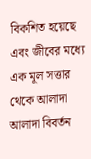বিকশিত হয়েছে এবং জীবের মধ্যে এক মূল সত্তার থেকে আলাদা আলাদা বিবর্তন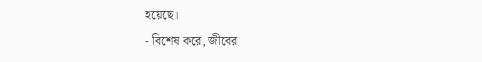হয়েছে।
- বিশেষ করে, জীবের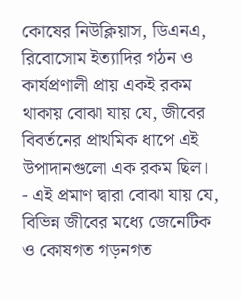কোষের নিউক্লিয়াস, ডিএনএ, রিবোসোম ইত্যাদির গঠন ও কার্যপ্রণালী প্রায় একই রকম থাকায় বোঝা যায় যে, জীবের বিবর্তনের প্রাথমিক ধাপে এই উপাদানগুলো এক রকম ছিল।
- এই প্রমাণ দ্বারা বোঝা যায় যে, বিভিন্ন জীবের মধ্যে জেনেটিক ও কোষগত গড়নগত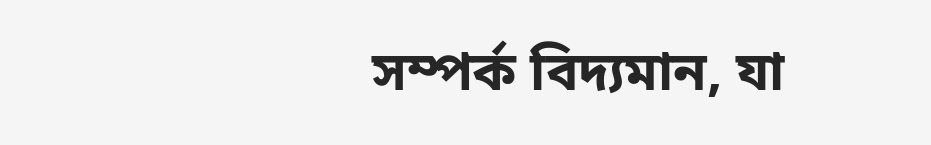সম্পর্ক বিদ্যমান, যা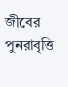জীবের পুনরাবৃত্তি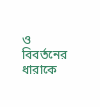ও বিবর্তনের ধারাকে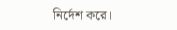নির্দেশ করে।